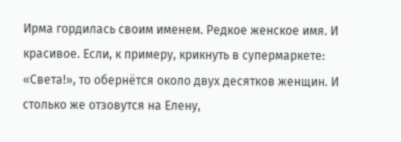Ирма гордилась своим именем. Редкое женское имя. И красивое. Если, к примеру, крикнуть в супермаркете: «Света!», то обернётся около двух десятков женщин. И столько же отзовутся на Елену,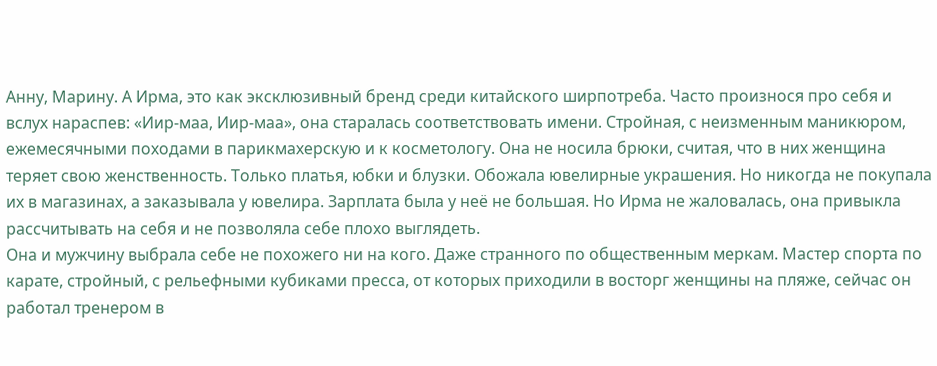Анну, Марину. А Ирма, это как эксклюзивный бренд среди китайского ширпотреба. Часто произнося про себя и вслух нараспев: «Иир-маа, Иир-маа», она старалась соответствовать имени. Стройная, с неизменным маникюром, ежемесячными походами в парикмахерскую и к косметологу. Она не носила брюки, считая, что в них женщина теряет свою женственность. Только платья, юбки и блузки. Обожала ювелирные украшения. Но никогда не покупала их в магазинах, а заказывала у ювелира. Зарплата была у неё не большая. Но Ирма не жаловалась, она привыкла рассчитывать на себя и не позволяла себе плохо выглядеть.
Она и мужчину выбрала себе не похожего ни на кого. Даже странного по общественным меркам. Мастер спорта по карате, стройный, с рельефными кубиками пресса, от которых приходили в восторг женщины на пляже, сейчас он работал тренером в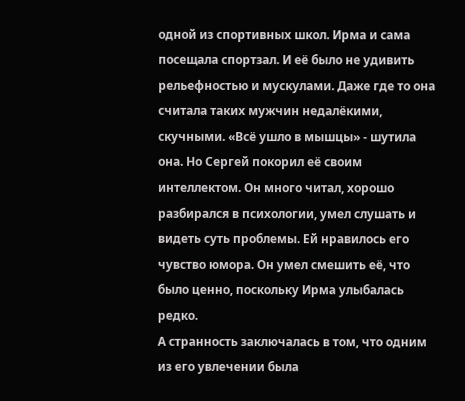одной из спортивных школ. Ирма и сама посещала спортзал. И её было не удивить рельефностью и мускулами. Даже где то она считала таких мужчин недалёкими, скучными. «Всё ушло в мышцы» - шутила она. Но Сергей покорил её своим интеллектом. Он много читал, хорошо разбирался в психологии, умел слушать и видеть суть проблемы. Ей нравилось его чувство юмора. Он умел смешить её, что было ценно, поскольку Ирма улыбалась редко.
А странность заключалась в том, что одним из его увлечении была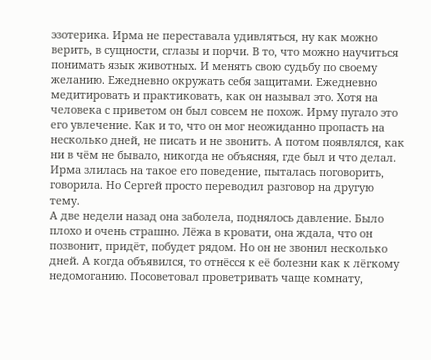эзотерика. Ирма не переставала удивляться, ну как можно верить, в сущности, сглазы и порчи. В то, что можно научиться понимать язык животных. И менять свою судьбу по своему желанию. Ежедневно окружать себя защитами. Ежедневно медитировать и практиковать, как он называл это. Хотя на человека с приветом он был совсем не похож. Ирму пугало это его увлечение. Как и то, что он мог неожиданно пропасть на несколько дней, не писать и не звонить. А потом появлялся, как ни в чём не бывало, никогда не объясняя, где был и что делал.
Ирма злилась на такое его поведение, пыталась поговорить, говорила. Но Сергей просто переводил разговор на другую тему.
А две недели назад она заболела, поднялось давление. Было плохо и очень страшно. Лёжа в кровати, она ждала, что он позвонит, придёт, побудет рядом. Но он не звонил несколько дней. А когда объявился, то отнёсся к её болезни как к лёгкому недомоганию. Посоветовал проветривать чаще комнату,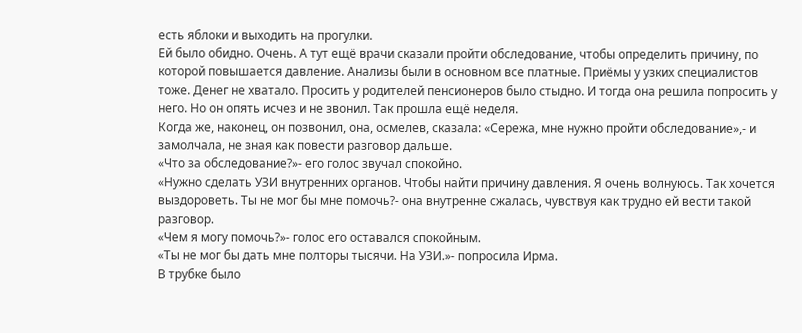есть яблоки и выходить на прогулки.
Ей было обидно. Очень. А тут ещё врачи сказали пройти обследование, чтобы определить причину, по которой повышается давление. Анализы были в основном все платные. Приёмы у узких специалистов тоже. Денег не хватало. Просить у родителей пенсионеров было стыдно. И тогда она решила попросить у него. Но он опять исчез и не звонил. Так прошла ещё неделя.
Когда же, наконец, он позвонил, она, осмелев, сказала: «Сережа, мне нужно пройти обследование»,- и замолчала, не зная как повести разговор дальше.
«Что за обследование?»- его голос звучал спокойно.
«Нужно сделать УЗИ внутренних органов. Чтобы найти причину давления. Я очень волнуюсь. Так хочется выздороветь. Ты не мог бы мне помочь?- она внутренне сжалась, чувствуя как трудно ей вести такой разговор.
«Чем я могу помочь?»- голос его оставался спокойным.
«Ты не мог бы дать мне полторы тысячи. На УЗИ.»- попросила Ирма.
В трубке было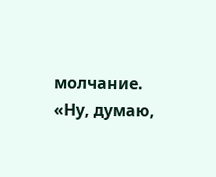молчание.
«Ну, думаю,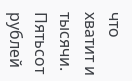что хватит и тысячи. Пятьсот рублей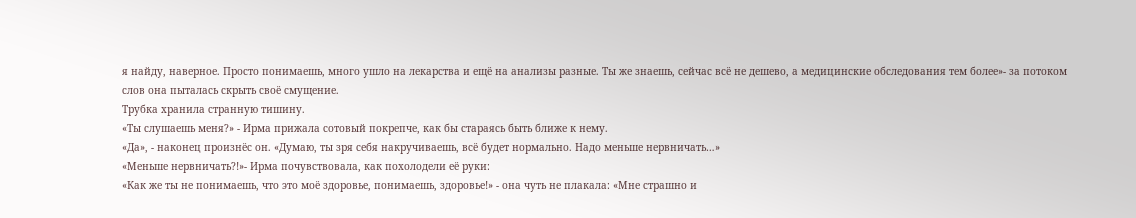я найду, наверное. Просто понимаешь, много ушло на лекарства и ещё на анализы разные. Ты же знаешь, сейчас всё не дешево, а медицинские обследования тем более»- за потоком слов она пыталась скрыть своё смущение.
Трубка хранила странную тишину.
«Ты слушаешь меня?» - Ирма прижала сотовый покрепче, как бы стараясь быть ближе к нему.
«Да», - наконец произнёс он. «Думаю, ты зря себя накручиваешь, всё будет нормально. Надо меньше нервничать…»
«Меньше нервничать?!»- Ирма почувствовала, как похолодели её руки:
«Как же ты не понимаешь, что это моё здоровье, понимаешь, здоровье!» - она чуть не плакала: «Мне страшно и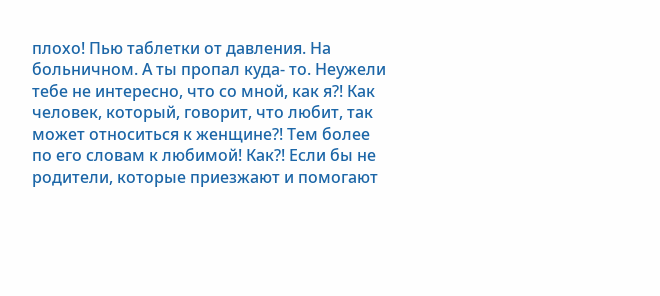плохо! Пью таблетки от давления. На больничном. А ты пропал куда- то. Неужели тебе не интересно, что со мной, как я?! Как человек, который, говорит, что любит, так может относиться к женщине?! Тем более по его словам к любимой! Как?! Если бы не родители, которые приезжают и помогают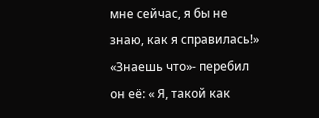мне сейчас, я бы не знаю, как я справилась!»
«Знаешь что»- перебил он её: « Я, такой как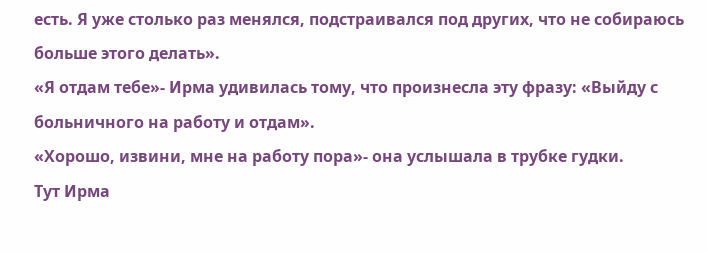есть. Я уже столько раз менялся, подстраивался под других, что не собираюсь больше этого делать».
«Я отдам тебе»- Ирма удивилась тому, что произнесла эту фразу: «Выйду с больничного на работу и отдам».
«Хорошо, извини, мне на работу пора»- она услышала в трубке гудки.
Тут Ирма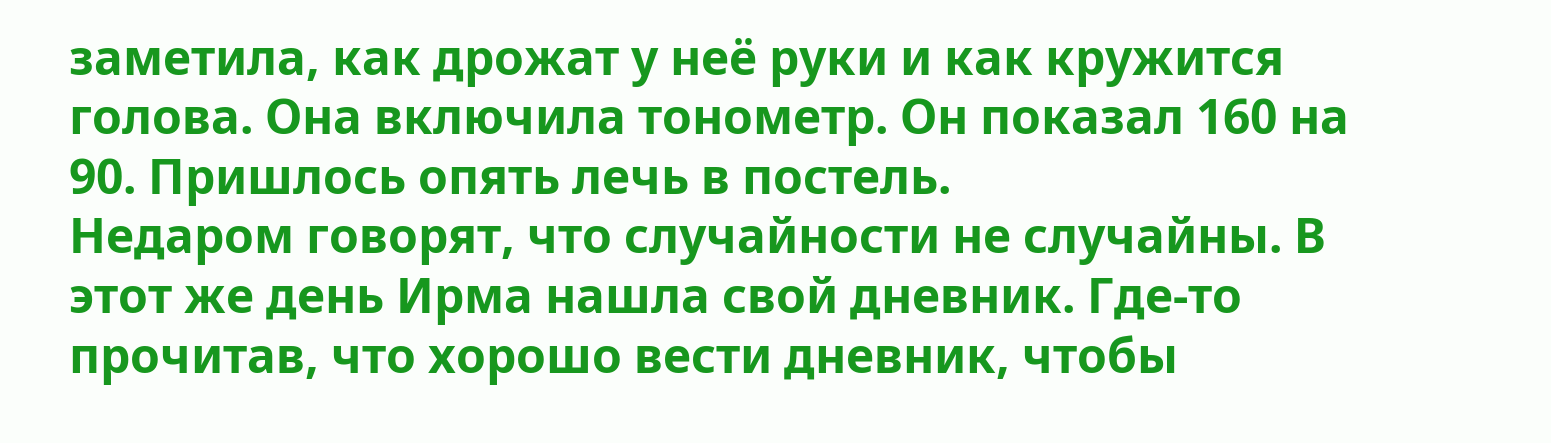заметила, как дрожат у неё руки и как кружится голова. Она включила тонометр. Он показал 160 на 90. Пришлось опять лечь в постель.
Недаром говорят, что случайности не случайны. В этот же день Ирма нашла свой дневник. Где-то прочитав, что хорошо вести дневник, чтобы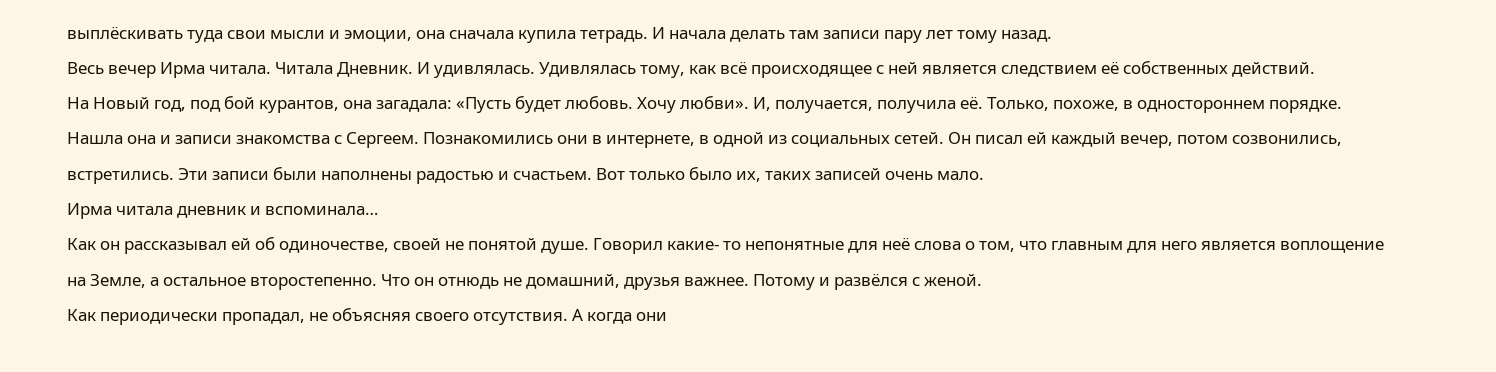выплёскивать туда свои мысли и эмоции, она сначала купила тетрадь. И начала делать там записи пару лет тому назад.
Весь вечер Ирма читала. Читала Дневник. И удивлялась. Удивлялась тому, как всё происходящее с ней является следствием её собственных действий.
На Новый год, под бой курантов, она загадала: «Пусть будет любовь. Хочу любви». И, получается, получила её. Только, похоже, в одностороннем порядке.
Нашла она и записи знакомства с Сергеем. Познакомились они в интернете, в одной из социальных сетей. Он писал ей каждый вечер, потом созвонились, встретились. Эти записи были наполнены радостью и счастьем. Вот только было их, таких записей очень мало.
Ирма читала дневник и вспоминала…
Как он рассказывал ей об одиночестве, своей не понятой душе. Говорил какие- то непонятные для неё слова о том, что главным для него является воплощение на Земле, а остальное второстепенно. Что он отнюдь не домашний, друзья важнее. Потому и развёлся с женой.
Как периодически пропадал, не объясняя своего отсутствия. А когда они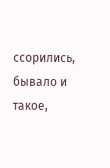ссорились, бывало и такое,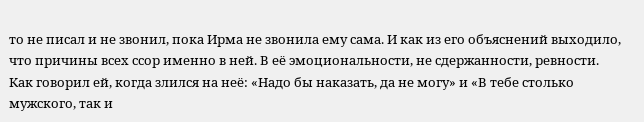то не писал и не звонил, пока Ирма не звонила ему сама. И как из его объяснений выходило, что причины всех ссор именно в ней. В её эмоциональности, не сдержанности, ревности.
Как говорил ей, когда злился на неё: «Надо бы наказать, да не могу» и «В тебе столько мужского, так и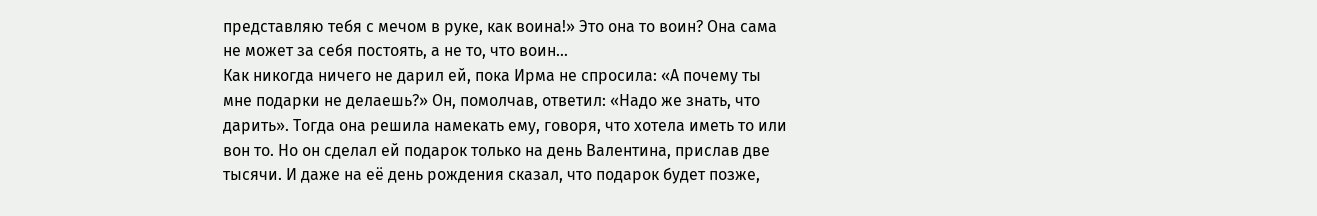представляю тебя с мечом в руке, как воина!» Это она то воин? Она сама не может за себя постоять, а не то, что воин…
Как никогда ничего не дарил ей, пока Ирма не спросила: «А почему ты мне подарки не делаешь?» Он, помолчав, ответил: «Надо же знать, что дарить». Тогда она решила намекать ему, говоря, что хотела иметь то или вон то. Но он сделал ей подарок только на день Валентина, прислав две тысячи. И даже на её день рождения сказал, что подарок будет позже,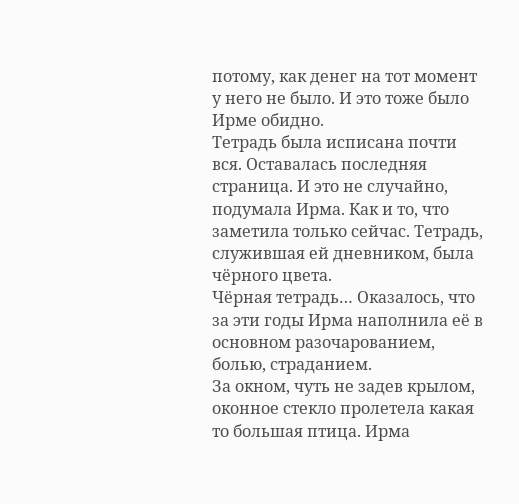потому, как денег на тот момент у него не было. И это тоже было Ирме обидно.
Тетрадь была исписана почти вся. Оставалась последняя страница. И это не случайно, подумала Ирма. Как и то, что заметила только сейчас. Тетрадь, служившая ей дневником, была чёрного цвета.
Чёрная тетрадь… Оказалось, что за эти годы Ирма наполнила её в основном разочарованием, болью, страданием.
За окном, чуть не задев крылом, оконное стекло пролетела какая то большая птица. Ирма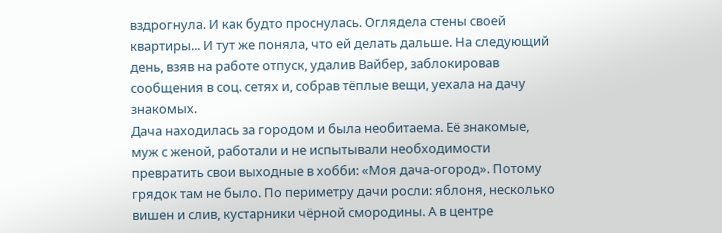вздрогнула. И как будто проснулась. Оглядела стены своей квартиры... И тут же поняла, что ей делать дальше. На следующий день, взяв на работе отпуск, удалив Вайбер, заблокировав сообщения в соц. сетях и, собрав тёплые вещи, уехала на дачу знакомых.
Дача находилась за городом и была необитаема. Её знакомые, муж с женой, работали и не испытывали необходимости превратить свои выходные в хобби: «Моя дача-огород». Потому грядок там не было. По периметру дачи росли: яблоня, несколько вишен и слив, кустарники чёрной смородины. А в центре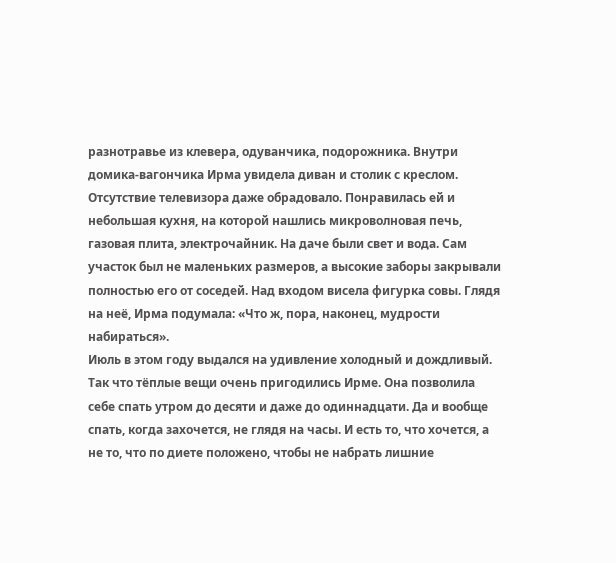разнотравье из клевера, одуванчика, подорожника. Внутри домика-вагончика Ирма увидела диван и столик с креслом. Отсутствие телевизора даже обрадовало. Понравилась ей и небольшая кухня, на которой нашлись микроволновая печь, газовая плита, электрочайник. На даче были свет и вода. Сам участок был не маленьких размеров, а высокие заборы закрывали полностью его от соседей. Над входом висела фигурка совы. Глядя на неё, Ирма подумала: «Что ж, пора, наконец, мудрости набираться».
Июль в этом году выдался на удивление холодный и дождливый. Так что тёплые вещи очень пригодились Ирме. Она позволила себе спать утром до десяти и даже до одиннадцати. Да и вообще спать, когда захочется, не глядя на часы. И есть то, что хочется, а не то, что по диете положено, чтобы не набрать лишние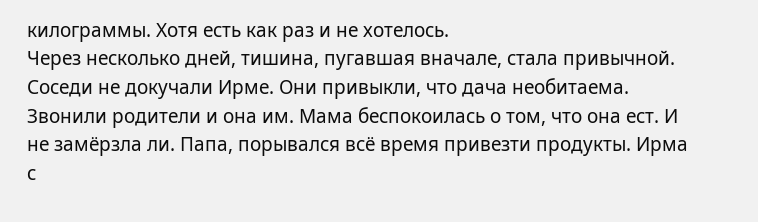килограммы. Хотя есть как раз и не хотелось.
Через несколько дней, тишина, пугавшая вначале, стала привычной. Соседи не докучали Ирме. Они привыкли, что дача необитаема. Звонили родители и она им. Мама беспокоилась о том, что она ест. И не замёрзла ли. Папа, порывался всё время привезти продукты. Ирма с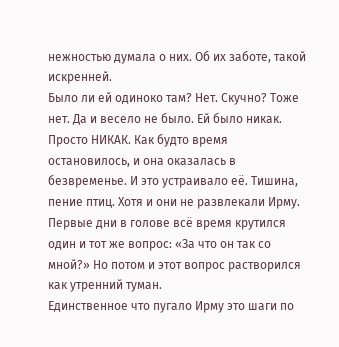нежностью думала о них. Об их заботе, такой искренней.
Было ли ей одиноко там? Нет. Скучно? Тоже нет. Да и весело не было. Ей было никак. Просто НИКАК. Как будто время остановилось, и она оказалась в безвременье. И это устраивало её. Тишина, пение птиц. Хотя и они не развлекали Ирму. Первые дни в голове всё время крутился один и тот же вопрос: «За что он так со мной?» Но потом и этот вопрос растворился как утренний туман.
Единственное что пугало Ирму это шаги по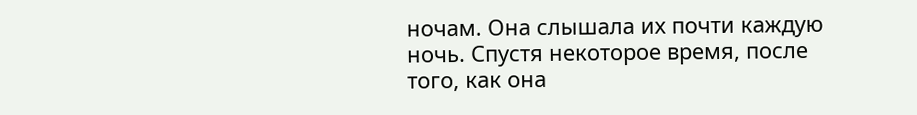ночам. Она слышала их почти каждую ночь. Спустя некоторое время, после того, как она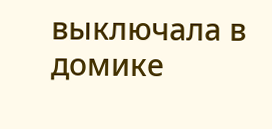выключала в домике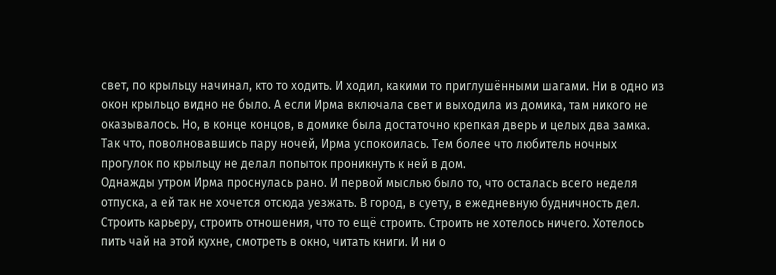свет, по крыльцу начинал, кто то ходить. И ходил, какими то приглушёнными шагами. Ни в одно из окон крыльцо видно не было. А если Ирма включала свет и выходила из домика, там никого не оказывалось. Но, в конце концов, в домике была достаточно крепкая дверь и целых два замка. Так что, поволновавшись пару ночей, Ирма успокоилась. Тем более что любитель ночных прогулок по крыльцу не делал попыток проникнуть к ней в дом.
Однажды утром Ирма проснулась рано. И первой мыслью было то, что осталась всего неделя отпуска, а ей так не хочется отсюда уезжать. В город, в суету, в ежедневную будничность дел. Строить карьеру, строить отношения, что то ещё строить. Строить не хотелось ничего. Хотелось пить чай на этой кухне, смотреть в окно, читать книги. И ни о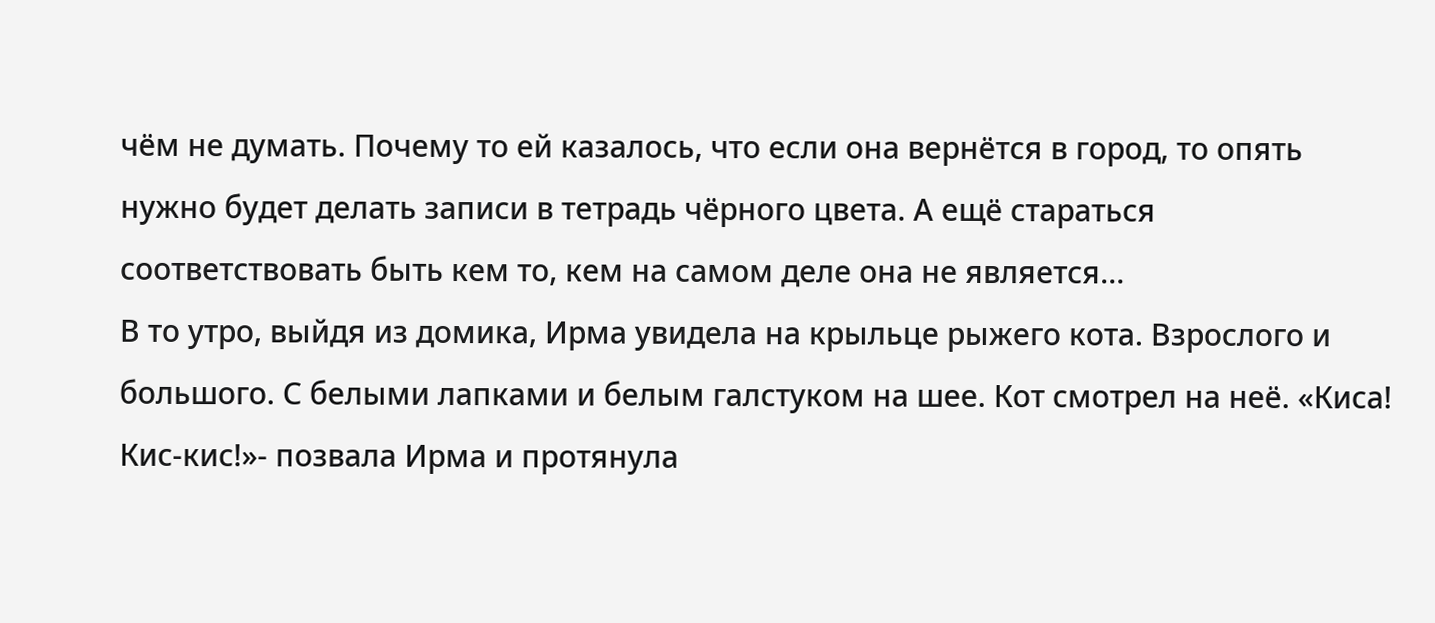чём не думать. Почему то ей казалось, что если она вернётся в город, то опять нужно будет делать записи в тетрадь чёрного цвета. А ещё стараться соответствовать быть кем то, кем на самом деле она не является…
В то утро, выйдя из домика, Ирма увидела на крыльце рыжего кота. Взрослого и большого. С белыми лапками и белым галстуком на шее. Кот смотрел на неё. «Киса! Кис-кис!»- позвала Ирма и протянула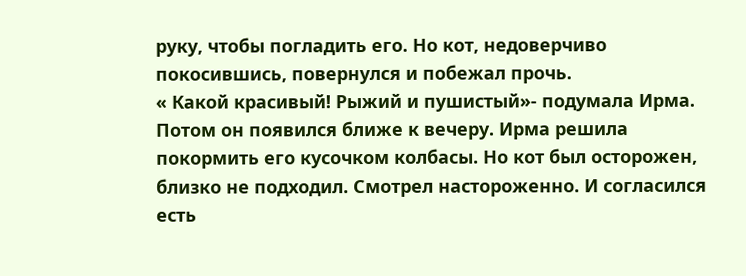руку, чтобы погладить его. Но кот, недоверчиво покосившись, повернулся и побежал прочь.
« Какой красивый! Рыжий и пушистый»- подумала Ирма.
Потом он появился ближе к вечеру. Ирма решила покормить его кусочком колбасы. Но кот был осторожен, близко не подходил. Смотрел настороженно. И согласился есть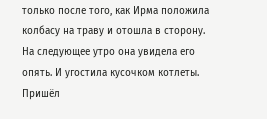только после того, как Ирма положила колбасу на траву и отошла в сторону.
На следующее утро она увидела его опять. И угостила кусочком котлеты. Пришёл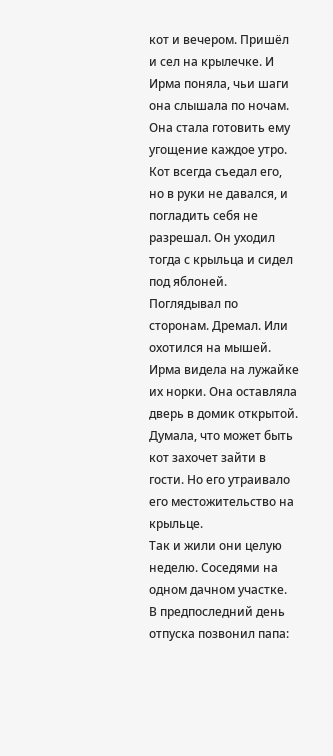кот и вечером. Пришёл и сел на крылечке. И Ирма поняла, чьи шаги она слышала по ночам.
Она стала готовить ему угощение каждое утро. Кот всегда съедал его, но в руки не давался, и погладить себя не разрешал. Он уходил тогда с крыльца и сидел под яблоней. Поглядывал по сторонам. Дремал. Или охотился на мышей. Ирма видела на лужайке их норки. Она оставляла дверь в домик открытой. Думала, что может быть кот захочет зайти в гости. Но его утраивало его местожительство на крыльце.
Так и жили они целую неделю. Соседями на одном дачном участке.
В предпоследний день отпуска позвонил папа: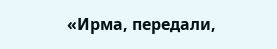«Ирма, передали,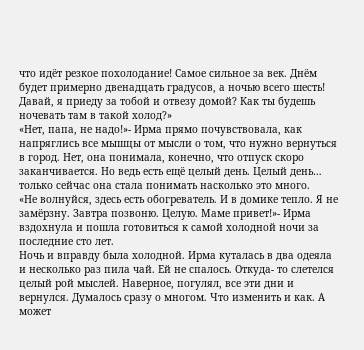что идёт резкое похолодание! Самое сильное за век. Днём будет примерно двенадцать градусов, а ночью всего шесть! Давай, я приеду за тобой и отвезу домой? Как ты будешь ночевать там в такой холод?»
«Нет, папа, не надо!»- Ирма прямо почувствовала, как напряглись все мышцы от мысли о том, что нужно вернуться в город. Нет, она понимала, конечно, что отпуск скоро заканчивается. Но ведь есть ещё целый день. Целый день… только сейчас она стала понимать насколько это много.
«Не волнуйся, здесь есть обогреватель. И в домике тепло. Я не замёрзну. Завтра позвоню. Целую. Маме привет!»- Ирма вздохнула и пошла готовиться к самой холодной ночи за последние сто лет.
Ночь и вправду была холодной. Ирма куталась в два одеяла и несколько раз пила чай. Ей не спалось. Откуда- то слетелся целый рой мыслей. Наверное, погулял, все эти дни и вернулся. Думалось сразу о многом. Что изменить и как. А может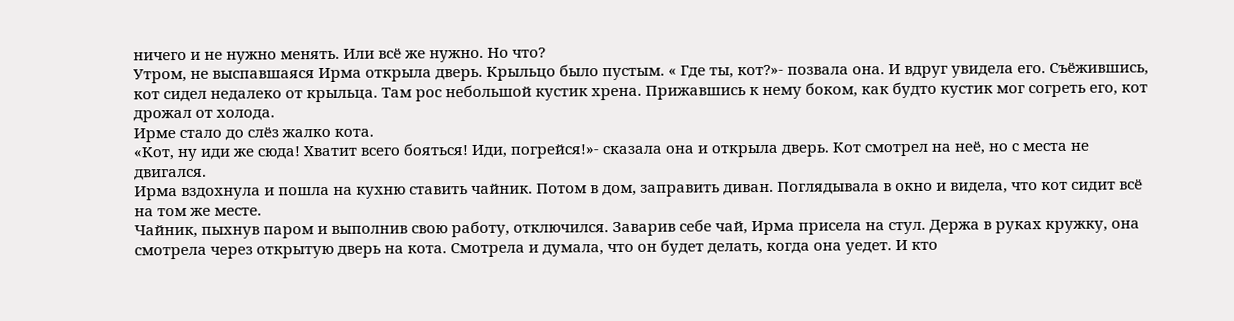ничего и не нужно менять. Или всё же нужно. Но что?
Утром, не выспавшаяся Ирма открыла дверь. Крыльцо было пустым. « Где ты, кот?»- позвала она. И вдруг увидела его. Съёжившись, кот сидел недалеко от крыльца. Там рос небольшой кустик хрена. Прижавшись к нему боком, как будто кустик мог согреть его, кот дрожал от холода.
Ирме стало до слёз жалко кота.
«Кот, ну иди же сюда! Хватит всего бояться! Иди, погрейся!»- сказала она и открыла дверь. Кот смотрел на неё, но с места не двигался.
Ирма вздохнула и пошла на кухню ставить чайник. Потом в дом, заправить диван. Поглядывала в окно и видела, что кот сидит всё на том же месте.
Чайник, пыхнув паром и выполнив свою работу, отключился. Заварив себе чай, Ирма присела на стул. Держа в руках кружку, она смотрела через открытую дверь на кота. Смотрела и думала, что он будет делать, когда она уедет. И кто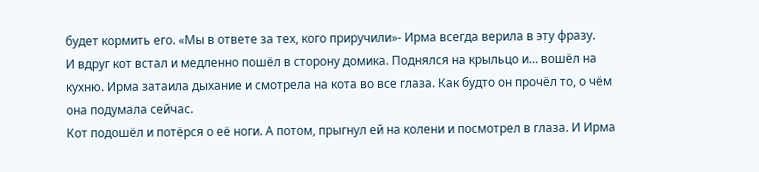будет кормить его. «Мы в ответе за тех, кого приручили»- Ирма всегда верила в эту фразу.
И вдруг кот встал и медленно пошёл в сторону домика. Поднялся на крыльцо и… вошёл на кухню. Ирма затаила дыхание и смотрела на кота во все глаза. Как будто он прочёл то, о чём она подумала сейчас.
Кот подошёл и потёрся о её ноги. А потом, прыгнул ей на колени и посмотрел в глаза. И Ирма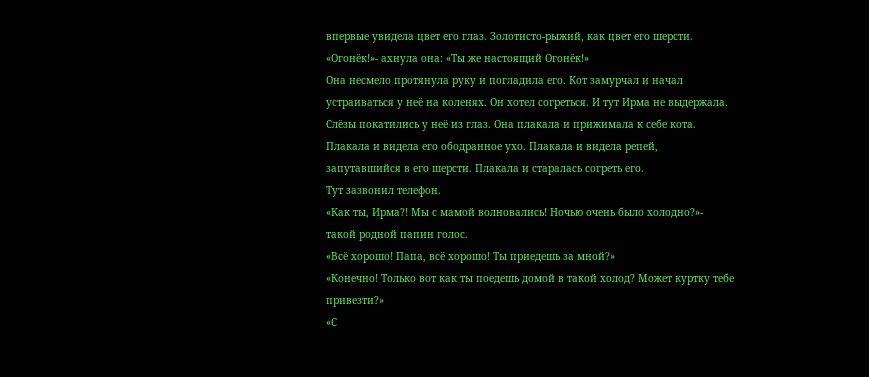впервые увидела цвет его глаз. Золотисто-рыжий, как цвет его шерсти.
«Огонёк!»- ахнула она: «Ты же настоящий Огонёк!»
Она несмело протянула руку и погладила его. Кот замурчал и начал устраиваться у неё на коленях. Он хотел согреться. И тут Ирма не выдержала. Слёзы покатились у неё из глаз. Она плакала и прижимала к себе кота. Плакала и видела его ободранное ухо. Плакала и видела репей, запутавшийся в его шерсти. Плакала и старалась согреть его.
Тут зазвонил телефон.
«Как ты, Ирма?! Мы с мамой волновались! Ночью очень было холодно?»- такой родной папин голос.
«Всё хорошо! Папа, всё хорошо! Ты приедешь за мной?»
«Конечно! Только вот как ты поедешь домой в такой холод? Может куртку тебе привезти?»
«С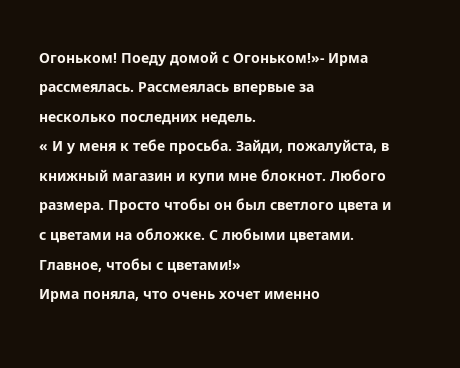Огоньком! Поеду домой с Огоньком!»- Ирма рассмеялась. Рассмеялась впервые за несколько последних недель.
« И у меня к тебе просьба. Зайди, пожалуйста, в книжный магазин и купи мне блокнот. Любого размера. Просто чтобы он был светлого цвета и с цветами на обложке. С любыми цветами. Главное, чтобы с цветами!»
Ирма поняла, что очень хочет именно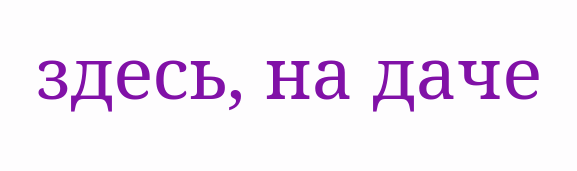здесь, на даче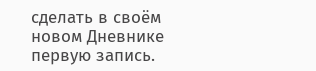сделать в своём новом Дневнике первую запись.